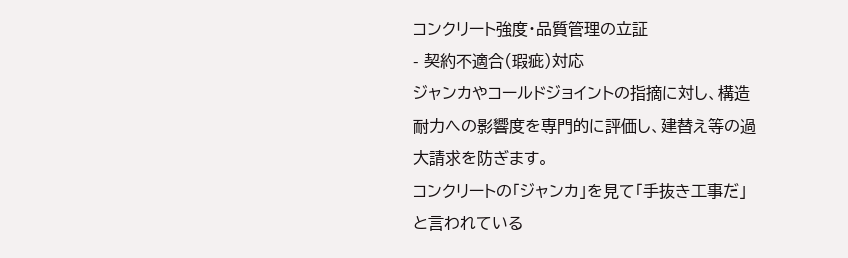コンクリート強度・品質管理の立証
- 契約不適合(瑕疵)対応
ジャンカやコールドジョイントの指摘に対し、構造耐力への影響度を専門的に評価し、建替え等の過大請求を防ぎます。
コンクリートの「ジャンカ」を見て「手抜き工事だ」と言われている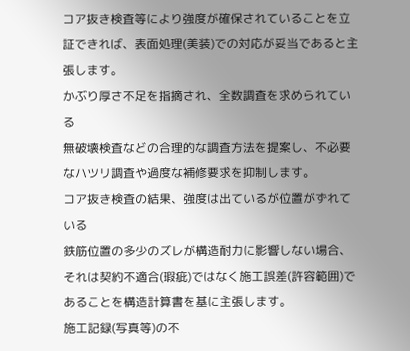コア抜き検査等により強度が確保されていることを立証できれば、表面処理(美装)での対応が妥当であると主張します。
かぶり厚さ不足を指摘され、全数調査を求められている
無破壊検査などの合理的な調査方法を提案し、不必要なハツリ調査や過度な補修要求を抑制します。
コア抜き検査の結果、強度は出ているが位置がずれている
鉄筋位置の多少のズレが構造耐力に影響しない場合、それは契約不適合(瑕疵)ではなく施工誤差(許容範囲)であることを構造計算書を基に主張します。
施工記録(写真等)の不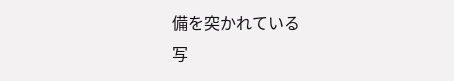備を突かれている
写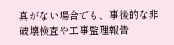真がない場合でも、事後的な非破壊検査や工事監理報告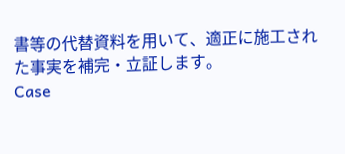書等の代替資料を用いて、適正に施工された事実を補完・立証します。
Case